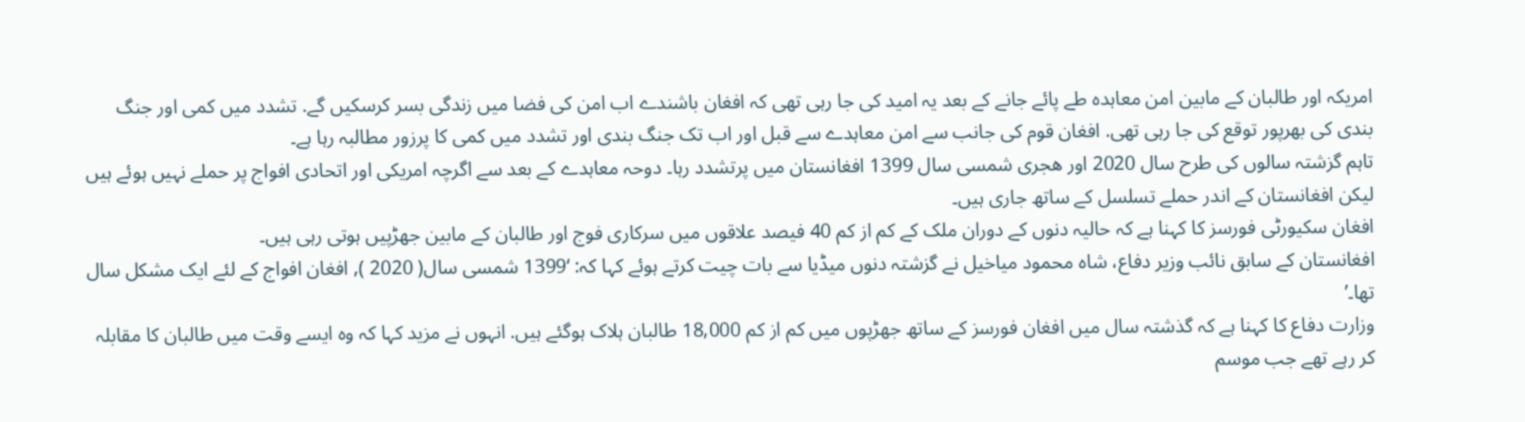امریکہ اور طالبان کے مابین امن معاہدہ طے پائے جانے کے بعد یہ امید کی جا رہی تھی کہ افغان باشندے اب امن کی فضا میں زندگی بسر کرسکیں گے. تشدد میں کمی اور جنگ بندی کی بھرپور توقع کی جا رہی تھی. افغان قوم کی جانب سے امن معاہدے سے قبل اور اب تک جنگ بندی اور تشدد میں کمی کا پرزور مطالبہ رہا ہے۔
تاہم گزشتہ سالوں کی طرح سال 2020 اور ھجری شمسی سال 1399 افغانستان میں پرتشدد رہا۔ دوحہ معاہدے کے بعد سے اگرچہ امریکی اور اتحادی افواج پر حملے نہیں ہوئے ہیں لیکن افغانستان کے اندر حملے تسلسل کے ساتھ جاری ہیں۔
افغان سکیورٹی فورسز کا کہنا ہے کہ حالیہ دنوں کے دوران ملک کے کم از کم 40 فیصد علاقوں میں سرکاری فوج اور طالبان کے مابین جھڑپیں ہوتی رہی ہیں۔
افغانستان کے سابق نائب وزیر دفاع، شاہ محمود میاخیل نے گزشتہ دنوں میڈیا سے بات چیت کرتے ہوئے کہا کہ: ‘1399 شمسی سال( 2020 ), افغان افواج کے لئے ایک مشکل سال تھا۔’
وزارت دفاع کا کہنا ہے کہ گذشتہ سال میں افغان فورسز کے ساتھ جھڑپوں میں کم از کم 18,000 طالبان ہلاک ہوگئے ہیں. انہوں نے مزید کہا کہ وہ ایسے وقت میں طالبان کا مقابلہ کر رہے تھے جب موسم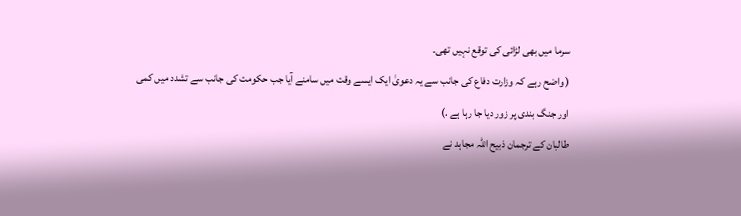سرما میں بھی لڑائی کی توقع نہیں تھی۔
( واضح رہے کہ وزارت دفاع کی جانب سے یہ دعویٰ ایک ایسے وقت میں سامنے آیا جب حکومت کی جانب سے تشدد میں کمی اور جنگ بندی پر زور دیا جا رہا ہے .)
طالبان کے ترجمان ذبیح اللہ مجاہد نے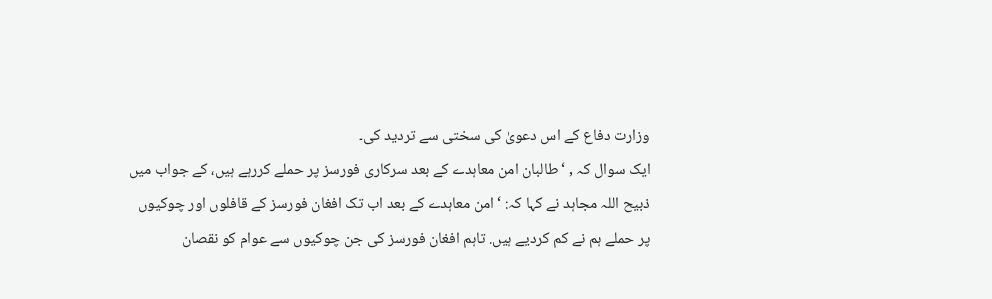وزارت دفاع کے اس دعویٰ کی سختی سے تردید کی۔
ایک سوال کہ , ‘طالبان امن معاہدے کے بعد سرکاری فورسز پر حملے کررہے ہیں، کے جواب میں ذبیح اللہ مجاہد نے کہا کہ: ‘امن معاہدے کے بعد اب تک افغان فورسز کے قافلوں اور چوکیوں پر حملے ہم نے کم کردیے ہیں. تاہم افغان فورسز کی جن چوکیوں سے عوام کو نقصان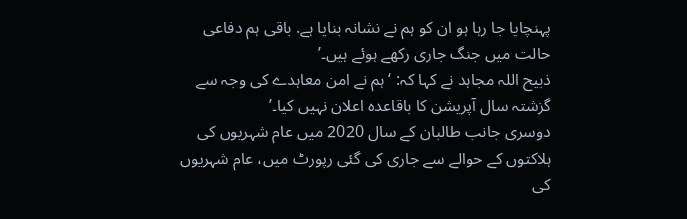پہنچایا جا رہا ہو ان کو ہم نے نشانہ بنایا ہے. باقی ہم دفاعی حالت میں جنگ جاری رکھے ہوئے ہیں۔’
ذبیح اللہ مجاہد نے کہا کہ: ‘ہم نے امن معاہدے کی وجہ سے گزشتہ سال آپریشن کا باقاعدہ اعلان نہیں کیا۔’
دوسری جانب طالبان کے سال 2020 میں عام شہریوں کی ہلاکتوں کے حوالے سے جاری کی گئی رپورٹ میں، عام شہریوں کی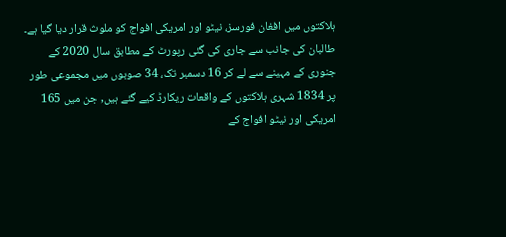ہلاکتوں میں افغان فورسز، نیٹو اور امریکی افواج کو ملوث قرار دیا گیا ہے۔
طالبان کی جانب سے جاری کی گئی رپورٹ کے مطابق سال 2020 کے جنوری کے مہینے سے لے کر 16 دسمبر تک، 34 صوبوں میں مجموعی طور پر 1834 شہری ہلاکتوں کے واقعات ریکارڈ کیے گئے ہیں, جن میں 165 امریکی اور نیٹو افواج کے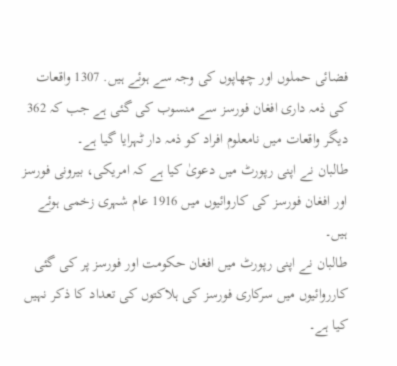فضائی حملوں اور چھاپوں کی وجہ سے ہوئے ہیں. 1307 واقعات کی ذمہ داری افغان فورسز سے منسوب کی گئی ہے جب کہ 362 دیگر واقعات میں نامعلوم افراد کو ذمہ دار ٹہرایا گیا ہے۔
طالبان نے اپنی رپورٹ میں دعویٰ کیا ہے کہ امریکی، بیرونی فورسز اور افغان فورسز کی کاروائیوں میں 1916 عام شہری زخمی ہوئے ہیں۔
طالبان نے اپنی رپورٹ میں افغان حکومت اور فورسز پر کی گئی کارروائیوں میں سرکاری فورسز کی ہلاکتوں کی تعداد کا ذکر نہیں کیا ہے۔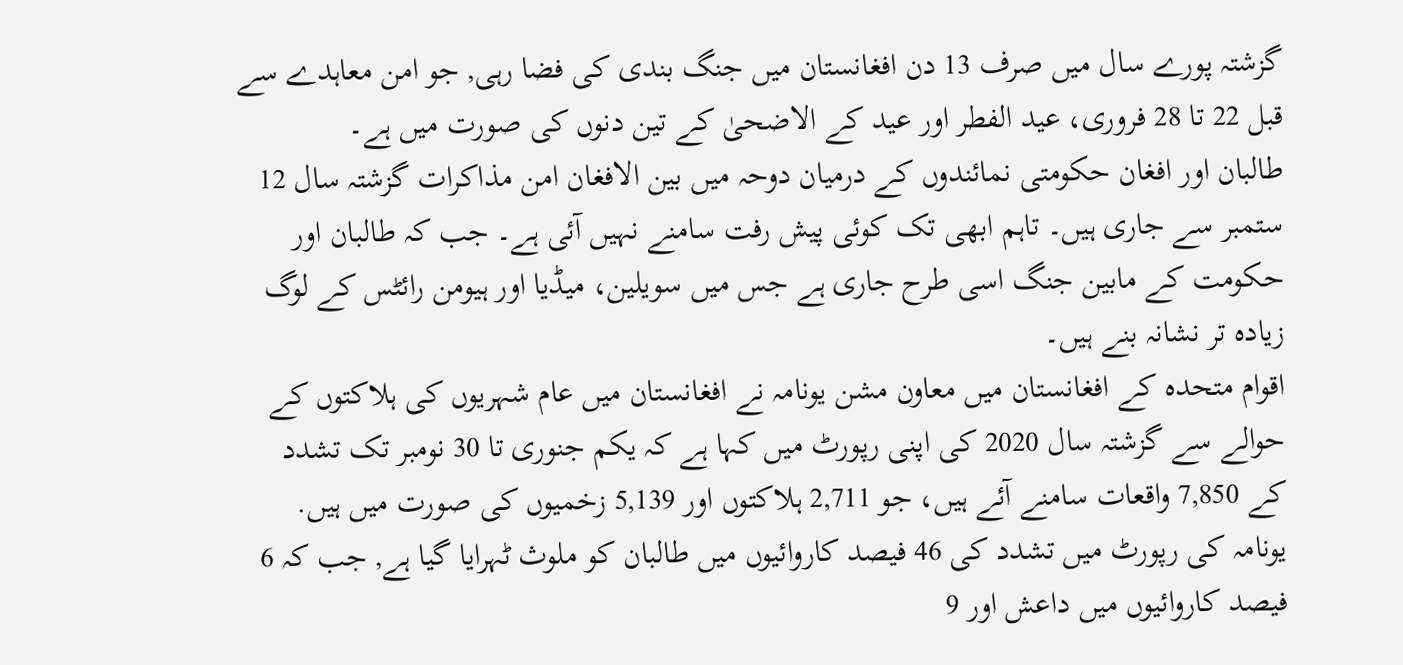گزشتہ پورے سال میں صرف 13 دن افغانستان میں جنگ بندی کی فضا رہی, جو امن معاہدے سے قبل 22 تا 28 فروری، عید الفطر اور عید کے الاضحیٰ کے تین دنوں کی صورت میں ہے۔
طالبان اور افغان حکومتی نمائندوں کے درمیان دوحہ میں بین الافغان امن مذاکرات گزشتہ سال 12 ستمبر سے جاری ہیں۔ تاہم ابھی تک کوئی پیش رفت سامنے نہیں آئی ہے۔ جب کہ طالبان اور حکومت کے مابین جنگ اسی طرح جاری ہے جس میں سویلین، میڈیا اور ہیومن رائٹس کے لوگ زیادہ تر نشانہ بنے ہیں۔
اقوام متحدہ کے افغانستان میں معاون مشن یونامہ نے افغانستان میں عام شہریوں کی ہلاکتوں کے حوالے سے گزشتہ سال 2020 کی اپنی رپورٹ میں کہا ہے کہ یکم جنوری تا 30 نومبر تک تشدد کے 7,850 واقعات سامنے آئے ہیں، جو 2,711 ہلاکتوں اور 5,139 زخمیوں کی صورت میں ہیں.
یونامہ کی رپورٹ میں تشدد کی 46 فیصد کاروائیوں میں طالبان کو ملوث ٹہرایا گیا ہے, جب کہ 6 فیصد کاروائیوں میں داعش اور 9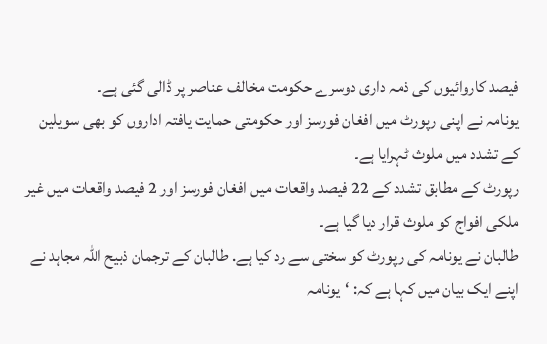فیصد کاروائیوں کی ذمہ داری دوسرے حکومت مخالف عناصر پر ڈالی گئی ہے۔
یونامہ نے اپنی رپورٹ میں افغان فورسز اور حکومتی حمایت یافتہ اداروں کو بھی سویلین کے تشدد میں ملوث ٹہرایا ہے۔
رپورٹ کے مطابق تشدد کے 22 فیصد واقعات میں افغان فورسز اور 2 فیصد واقعات میں غیر ملکی افواج کو ملوث قرار دیا گیا ہے۔
طالبان نے یونامہ کی رپورٹ کو سختی سے رد کیا ہے. طالبان کے ترجمان ذبیح اللہ مجاہد نے اپنے ایک بیان میں کہا ہے کہ: ‘یونامہ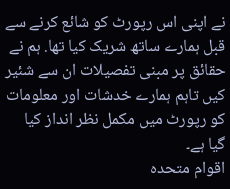نے اپنی اس رپورٹ کو شائع کرنے سے قبل ہمارے ساتھ شریک کیا تھا. ہم نے حقائق پر مبنی تفصیلات ان سے شئیر کیں تاہم ہمارے خدشات اور معلومات کو رپورٹ میں مکمل نظر انداز کیا گیا ہے۔
اقوام متحدہ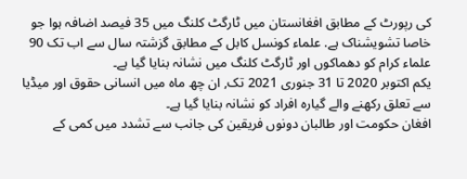کی رپورٹ کے مطابق افغانستان میں ٹارگٹ کلنگ میں 35 فیصد اضافہ ہوا جو خاصا تشویشناک ہے. علماء کونسل کابل کے مطابق گزشتہ سال سے اب تک 90 علماء کرام کو دھماکوں اور ٹارگٹ کلنگ میں نشانہ بنایا گیا ہے۔
یکم اکتوبر 2020 تا 31 جنوری 2021 تک, ان چھ ماہ میں انسانی حقوق اور میڈیا سے تعلق رکھنے والے گیارہ افراد کو نشانہ بنایا گیا ہے۔
افغان حکومت اور طالبان دونوں فریقین کی جانب سے تشدد میں کمی کے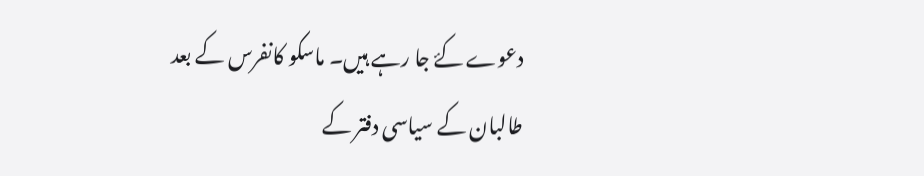دعوے کۓ جا رہے ہیں۔ ماسکو کانفرس کے بعد طالبان کے سیاسی دفتر کے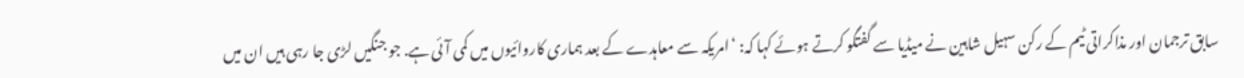سابق ترجمان اور مذاکراتی ٹیم کے رکن سہیل شاہین نے میڈیا سے گفتگو کرتے ہوئے کہا کہ: ‘امریکہ سے معاہدے کے بعد ہماری کاروائیوں میں کمی آئی ہے. جو جنگیں لڑی جا رہی ہیں ان میں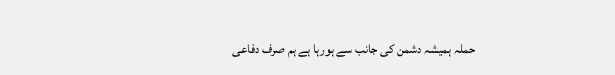حملہ ہمیشہ دشمن کی جانب سے ہورہا ہے ہم صرف دفاعی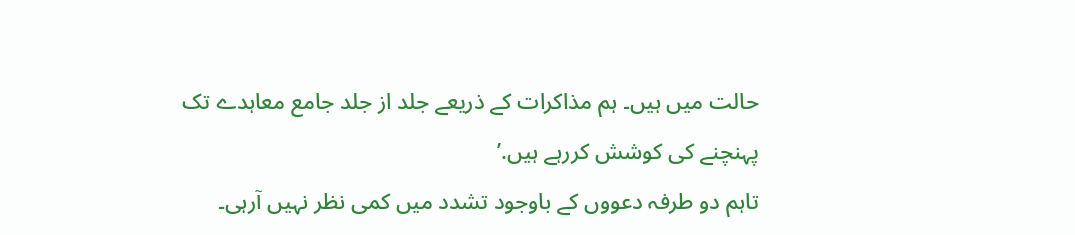حالت میں ہیں۔ ہم مذاکرات کے ذریعے جلد از جلد جامع معاہدے تک پہنچنے کی کوشش کررہے ہیں.’
تاہم دو طرفہ دعووں کے باوجود تشدد میں کمی نظر نہیں آرہی۔